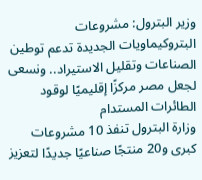وزير البترول: مشروعات البتروكيماويات الجديدة تدعم توطين الصناعات وتقليل الاستيراد.. ونسعى لجعل مصر مركزًا إقليميًا لوقود الطائرات المستدام
وزارة البترول تنفذ 10 مشروعات كبرى و20 منتجًا صناعيًا جديدًا لتعزيز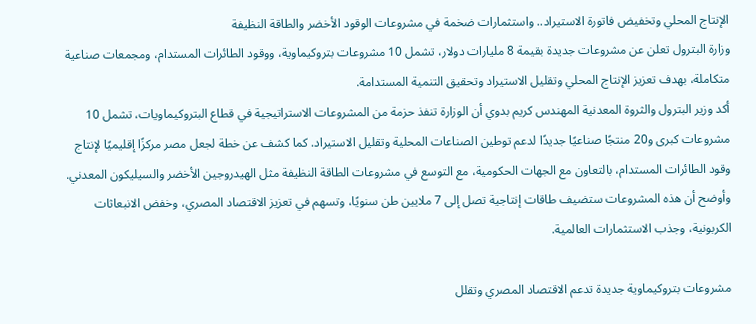الإنتاج المحلي وتخفيض فاتورة الاستيراد.. واستثمارات ضخمة في مشروعات الوقود الأخضر والطاقة النظيفة
وزارة البترول تعلن عن مشروعات جديدة بقيمة 8 مليارات دولار، تشمل 10 مشروعات بتروكيماوية، ووقود الطائرات المستدام، ومجمعات صناعية متكاملة، بهدف تعزيز الإنتاج المحلي وتقليل الاستيراد وتحقيق التنمية المستدامة.
أكد وزير البترول والثروة المعدنية المهندس كريم بدوي أن الوزارة تنفذ حزمة من المشروعات الاستراتيجية في قطاع البتروكيماويات، تشمل 10 مشروعات كبرى و20 منتجًا صناعيًا جديدًا لدعم توطين الصناعات المحلية وتقليل الاستيراد. كما كشف عن خطة لجعل مصر مركزًا إقليميًا لإنتاج وقود الطائرات المستدام، بالتعاون مع الجهات الحكومية، مع التوسع في مشروعات الطاقة النظيفة مثل الهيدروجين الأخضر والسيليكون المعدني. وأوضح أن هذه المشروعات ستضيف طاقات إنتاجية تصل إلى 7 ملايين طن سنويًا، وتسهم في تعزيز الاقتصاد المصري، وخفض الانبعاثات الكربونية، وجذب الاستثمارات العالمية.

مشروعات بتروكيماوية جديدة تدعم الاقتصاد المصري وتقلل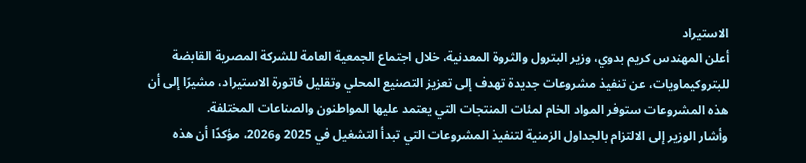الاستيراد
أعلن المهندس كريم بدوي، وزير البترول والثروة المعدنية، خلال اجتماع الجمعية العامة للشركة المصرية القابضة للبتروكيماويات، عن تنفيذ مشروعات جديدة تهدف إلى تعزيز التصنيع المحلي وتقليل فاتورة الاستيراد، مشيرًا إلى أن هذه المشروعات ستوفر المواد الخام لمئات المنتجات التي يعتمد عليها المواطنون والصناعات المختلفة.
وأشار الوزير إلى الالتزام بالجداول الزمنية لتنفيذ المشروعات التي تبدأ التشغيل في 2025 و2026، مؤكدًا أن هذه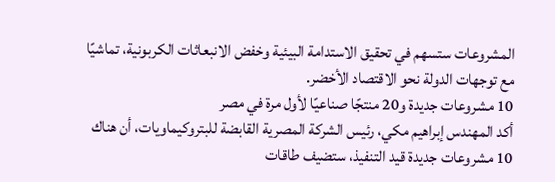المشروعات ستسهم في تحقيق الاستدامة البيئية وخفض الانبعاثات الكربونية، تماشيًا مع توجهات الدولة نحو الاقتصاد الأخضر.
10 مشروعات جديدة و20 منتجًا صناعيًا لأول مرة في مصر
أكد المهندس إبراهيم مكي، رئيس الشركة المصرية القابضة للبتروكيماويات، أن هناك 10 مشروعات جديدة قيد التنفيذ، ستضيف طاقات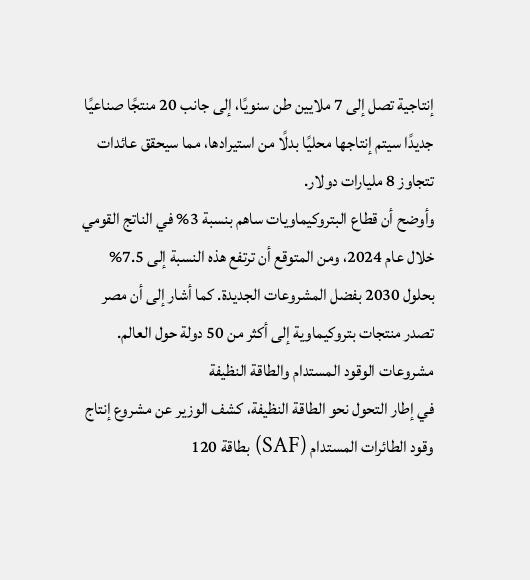إنتاجية تصل إلى 7 ملايين طن سنويًا، إلى جانب 20 منتجًا صناعيًا جديدًا سيتم إنتاجها محليًا بدلًا من استيرادها، مما سيحقق عائدات تتجاوز 8 مليارات دولار.
وأوضح أن قطاع البتروكيماويات ساهم بنسبة 3% في الناتج القومي خلال عام 2024، ومن المتوقع أن ترتفع هذه النسبة إلى 7.5% بحلول 2030 بفضل المشروعات الجديدة. كما أشار إلى أن مصر تصدر منتجات بتروكيماوية إلى أكثر من 50 دولة حول العالم.
مشروعات الوقود المستدام والطاقة النظيفة
في إطار التحول نحو الطاقة النظيفة، كشف الوزير عن مشروع إنتاج وقود الطائرات المستدام (SAF) بطاقة 120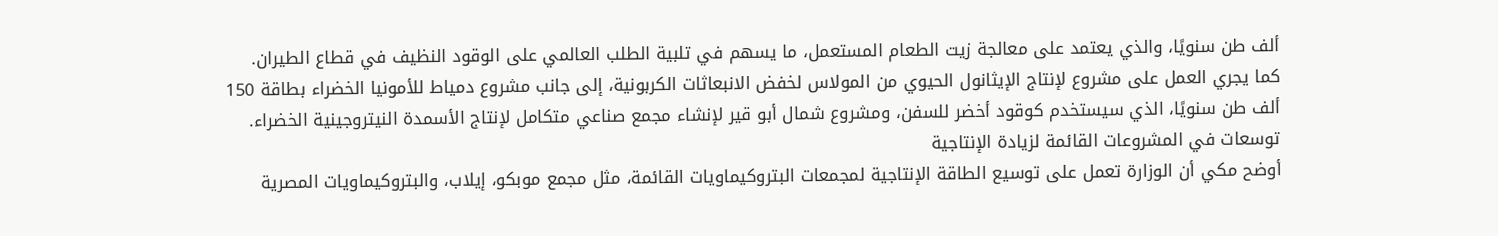ألف طن سنويًا، والذي يعتمد على معالجة زيت الطعام المستعمل، ما يسهم في تلبية الطلب العالمي على الوقود النظيف في قطاع الطيران.
كما يجري العمل على مشروع لإنتاج الإيثانول الحيوي من المولاس لخفض الانبعاثات الكربونية، إلى جانب مشروع دمياط للأمونيا الخضراء بطاقة 150 ألف طن سنويًا، الذي سيستخدم كوقود أخضر للسفن، ومشروع شمال أبو قير لإنشاء مجمع صناعي متكامل لإنتاج الأسمدة النيتروجينية الخضراء.
توسعات في المشروعات القائمة لزيادة الإنتاجية
أوضح مكي أن الوزارة تعمل على توسيع الطاقة الإنتاجية لمجمعات البتروكيماويات القائمة، مثل مجمع موبكو، إيلاب، والبتروكيماويات المصرية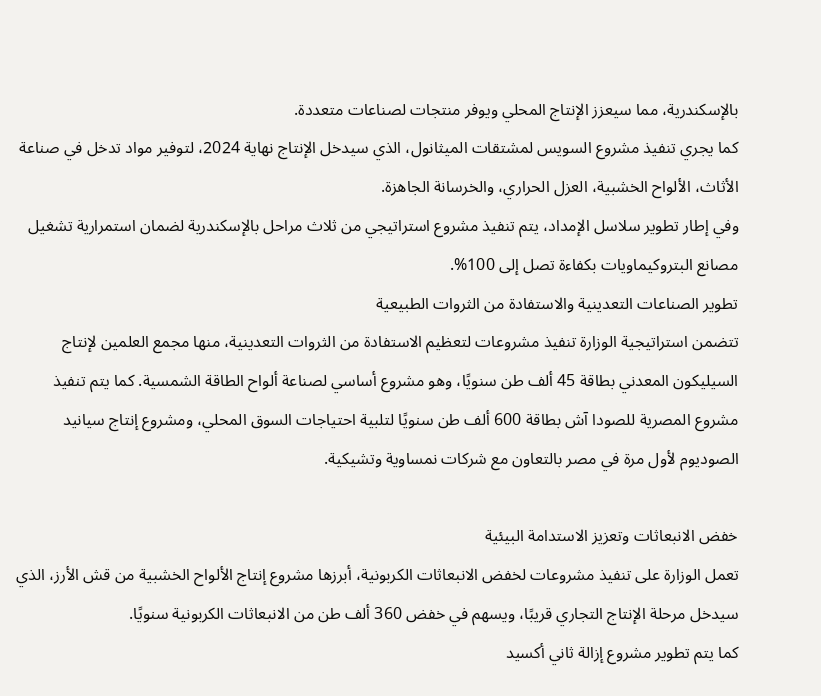بالإسكندرية، مما سيعزز الإنتاج المحلي ويوفر منتجات لصناعات متعددة.
كما يجري تنفيذ مشروع السويس لمشتقات الميثانول، الذي سيدخل الإنتاج نهاية 2024، لتوفير مواد تدخل في صناعة الأثاث، الألواح الخشبية، العزل الحراري، والخرسانة الجاهزة.
وفي إطار تطوير سلاسل الإمداد، يتم تنفيذ مشروع استراتيجي من ثلاث مراحل بالإسكندرية لضمان استمرارية تشغيل مصانع البتروكيماويات بكفاءة تصل إلى 100%.
تطوير الصناعات التعدينية والاستفادة من الثروات الطبيعية
تتضمن استراتيجية الوزارة تنفيذ مشروعات لتعظيم الاستفادة من الثروات التعدينية، منها مجمع العلمين لإنتاج السيليكون المعدني بطاقة 45 ألف طن سنويًا، وهو مشروع أساسي لصناعة ألواح الطاقة الشمسية. كما يتم تنفيذ مشروع المصرية للصودا آش بطاقة 600 ألف طن سنويًا لتلبية احتياجات السوق المحلي، ومشروع إنتاج سيانيد الصوديوم لأول مرة في مصر بالتعاون مع شركات نمساوية وتشيكية.

خفض الانبعاثات وتعزيز الاستدامة البيئية
تعمل الوزارة على تنفيذ مشروعات لخفض الانبعاثات الكربونية، أبرزها مشروع إنتاج الألواح الخشبية من قش الأرز، الذي سيدخل مرحلة الإنتاج التجاري قريبًا، ويسهم في خفض 360 ألف طن من الانبعاثات الكربونية سنويًا.
كما يتم تطوير مشروع إزالة ثاني أكسيد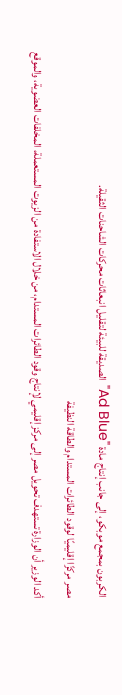الكربون بمجمع موبكو، إلى جانب إنتاج مادة "Ad Blue" الصديقة للبيئة لتقليل انبعاثات محركات الشاحنات الثقيلة.
مصر مركزًا إقليميًا لوقود الطائرات المستدام والطاقة النظيفة
أكد الوزير أن الوزارة تستهدف تحويل مصر إلى مركز إقليمي لإنتاج وقود الطائرات المستدام، من خلال الاستفادة من الزيوت المستعملة، المخلفات العضوية، والموقع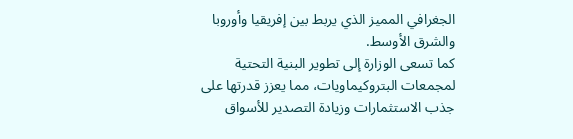الجغرافي المميز الذي يربط بين إفريقيا وأوروبا والشرق الأوسط.
كما تسعى الوزارة إلى تطوير البنية التحتية لمجمعات البتروكيماويات، مما يعزز قدرتها على جذب الاستثمارات وزيادة التصدير للأسواق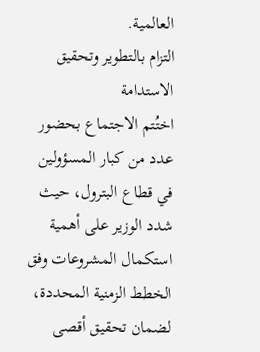العالمية.
التزام بالتطوير وتحقيق الاستدامة
اختُتم الاجتماع بحضور عدد من كبار المسؤولين في قطاع البترول، حيث شدد الوزير على أهمية استكمال المشروعات وفق الخطط الزمنية المحددة، لضمان تحقيق أقصى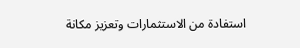استفادة من الاستثمارات وتعزيز مكانة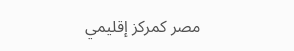مصر كمركز إقليمي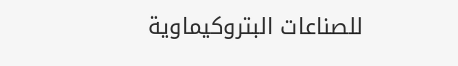للصناعات البتروكيماوية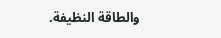والطاقة النظيفة.